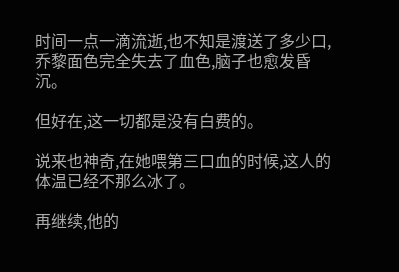时间一点一滴流逝,也不知是渡送了多少口,乔黎面色完全失去了血色,脑子也愈发昏沉。

但好在,这一切都是没有白费的。

说来也神奇,在她喂第三口血的时候,这人的体温已经不那么冰了。

再继续,他的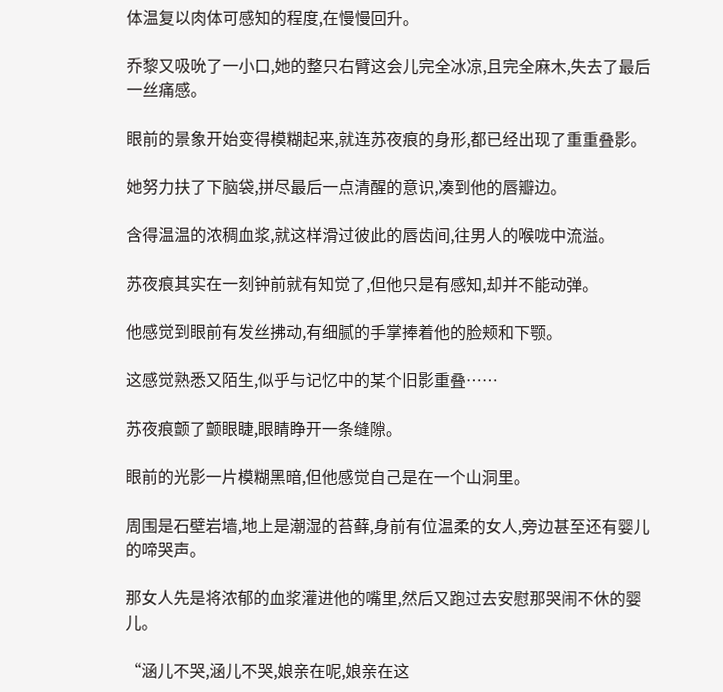体温复以肉体可感知的程度,在慢慢回升。

乔黎又吸吮了一小口,她的整只右臂这会儿完全冰凉,且完全麻木,失去了最后一丝痛感。

眼前的景象开始变得模糊起来,就连苏夜痕的身形,都已经出现了重重叠影。

她努力扶了下脑袋,拼尽最后一点清醒的意识,凑到他的唇瓣边。

含得温温的浓稠血浆,就这样滑过彼此的唇齿间,往男人的喉咙中流溢。

苏夜痕其实在一刻钟前就有知觉了,但他只是有感知,却并不能动弹。

他感觉到眼前有发丝拂动,有细腻的手掌捧着他的脸颊和下颚。

这感觉熟悉又陌生,似乎与记忆中的某个旧影重叠……

苏夜痕颤了颤眼睫,眼睛睁开一条缝隙。

眼前的光影一片模糊黑暗,但他感觉自己是在一个山洞里。

周围是石壁岩墙,地上是潮湿的苔藓,身前有位温柔的女人,旁边甚至还有婴儿的啼哭声。

那女人先是将浓郁的血浆灌进他的嘴里,然后又跑过去安慰那哭闹不休的婴儿。

“涵儿不哭,涵儿不哭,娘亲在呢,娘亲在这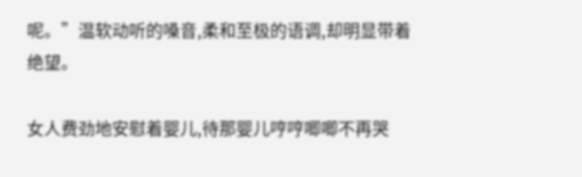呢。”温软动听的嗓音,柔和至极的语调,却明显带着绝望。

女人费劲地安慰着婴儿,待那婴儿哼哼唧唧不再哭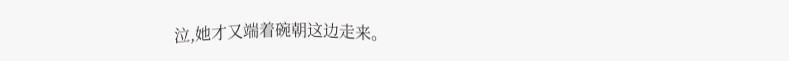泣,她才又端着碗朝这边走来。